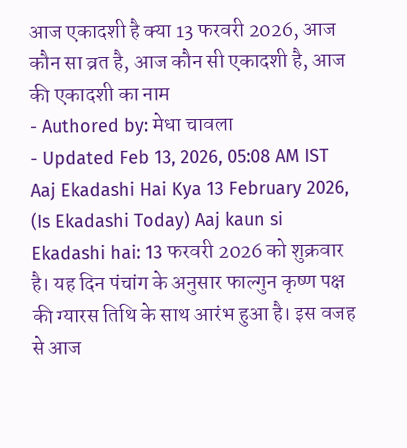आज एकादशी है क्या 13 फरवरी 2026, आज कौन सा व्रत है, आज कौन सी एकादशी है, आज की एकादशी का नाम
- Authored by: मेधा चावला
- Updated Feb 13, 2026, 05:08 AM IST
Aaj Ekadashi Hai Kya 13 February 2026, (Is Ekadashi Today) Aaj kaun si Ekadashi hai: 13 फरवरी 2026 को शुक्रवार है। यह दिन पंचांग के अनुसार फाल्गुन कृष्ण पक्ष की ग्यारस तिथि के साथ आरंभ हुआ है। इस वजह से आज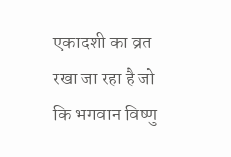एकादशी का व्रत रखा जा रहा है जो कि भगवान विष्णु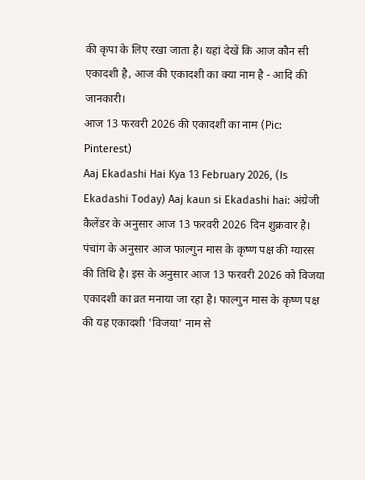की कृपा के लिए रखा जाता है। यहां देखें कि आज कौन सी एकादशी है, आज की एकादशी का क्या नाम है - आदि की जानकारी।
आज 13 फरवरी 2026 की एकादशी का नाम (Pic: Pinterest)
Aaj Ekadashi Hai Kya 13 February 2026, (Is Ekadashi Today) Aaj kaun si Ekadashi hai: अंग्रेजी कैलेंडर के अनुसार आज 13 फरवरी 2026 दिन शुक्रवार है। पंचांग के अनुसार आज फाल्गुन मास के कृष्ण पक्ष की ग्यारस की तिथि है। इस के अनुसार आज 13 फरवरी 2026 को विजया एकादशी का व्रत मनाया जा रहा है। फाल्गुन मास के कृष्ण पक्ष की यह एकादशी 'विजया' नाम से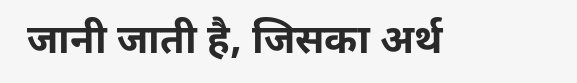जानी जाती है, जिसका अर्थ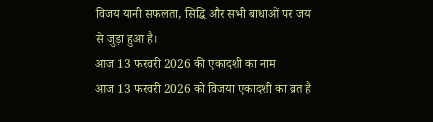विजय यानी सफलता, सिद्धि और सभी बाधाओं पर जय से जुड़ा हुआ है।
आज 13 फरवरी 2026 की एकादशी का नाम
आज 13 फरवरी 2026 को विजया एकादशी का व्रत है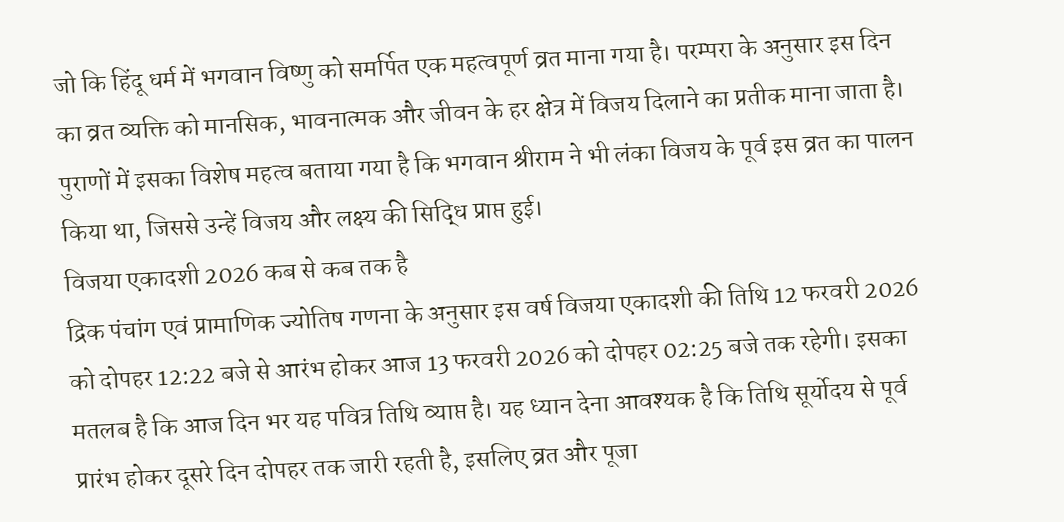जो कि हिंदू धर्म में भगवान विष्णु को समर्पित एक महत्वपूर्ण व्रत माना गया है। परम्परा के अनुसार इस दिन का व्रत व्यक्ति को मानसिक, भावनात्मक और जीवन के हर क्षेत्र में विजय दिलाने का प्रतीक माना जाता है। पुराणों में इसका विशेष महत्व बताया गया है कि भगवान श्रीराम ने भी लंका विजय के पूर्व इस व्रत का पालन किया था, जिससे उन्हें विजय और लक्ष्य की सिद्धि प्राप्त हुई।
विजया एकादशी 2026 कब से कब तक है
द्रिक पंचांग एवं प्रामाणिक ज्योतिष गणना के अनुसार इस वर्ष विजया एकादशी की तिथि 12 फरवरी 2026 को दोपहर 12:22 बजे से आरंभ होकर आज 13 फरवरी 2026 को दोपहर 02:25 बजे तक रहेगी। इसका मतलब है कि आज दिन भर यह पवित्र तिथि व्याप्त है। यह ध्यान देना आवश्यक है कि तिथि सूर्योदय से पूर्व प्रारंभ होकर दूसरे दिन दोपहर तक जारी रहती है, इसलिए व्रत और पूजा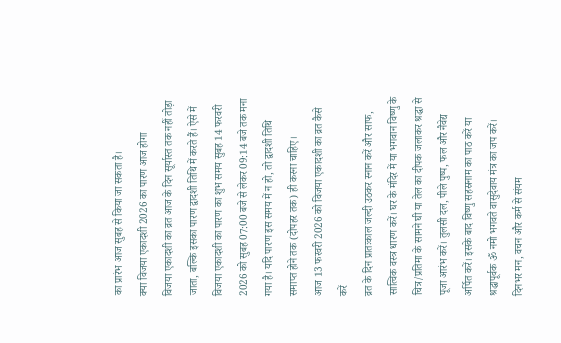का प्रारंभ आज सुबह से किया जा सकता है।
क्या विजया एकादशी 2026 का पारण आज होगा
विजया एकादशी का व्रत आज के दिन सूर्यास्त तक नहीं तोड़ा जाता, बल्कि इसका पारण द्वादशी तिथि में करते हैं। ऐसे में विजया एकादशी का पारण का शुभ समय सुबह 14 फरवरी 2026 को सुबह 07:00 बजे से लेकर 09:14 बजे तक मना गया है। यदि पारण इस समय में न हो, तो द्वादशी तिथि समाप्त होने तक (दोपहर तक) ही करना चाहिए।
आज 13 फरवरी 2026 को विजया एकादशी का व्रत कैसे करें
व्रत के दिन प्रातःकाल जल्दी उठकर स्नान करें और साफ, सात्विक वस्त्र धारण करें। घर के मंदिर में या भगवान विष्णु के चित्र/प्रतिमा के सामने घी या तेल का दीपक जलाकर श्रद्धा से पूजा आरंभ करें। तुलसी दल, पीले पुष्प, फल और नैवेद्य अर्पित करें। इसके बाद विष्णु सहस्रनाम का पाठ करें या श्रद्धापूर्वक ॐ नमो भगवते वासुदेवाय मंत्र का जप करें। दिनभर मन, वचन और कर्म से संयम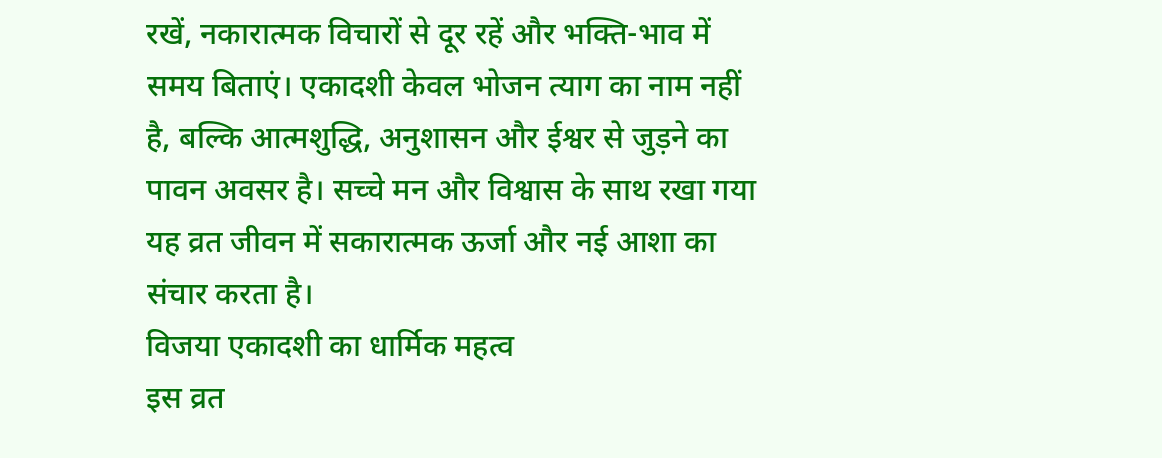रखें, नकारात्मक विचारों से दूर रहें और भक्ति-भाव में समय बिताएं। एकादशी केवल भोजन त्याग का नाम नहीं है, बल्कि आत्मशुद्धि, अनुशासन और ईश्वर से जुड़ने का पावन अवसर है। सच्चे मन और विश्वास के साथ रखा गया यह व्रत जीवन में सकारात्मक ऊर्जा और नई आशा का संचार करता है।
विजया एकादशी का धार्मिक महत्व
इस व्रत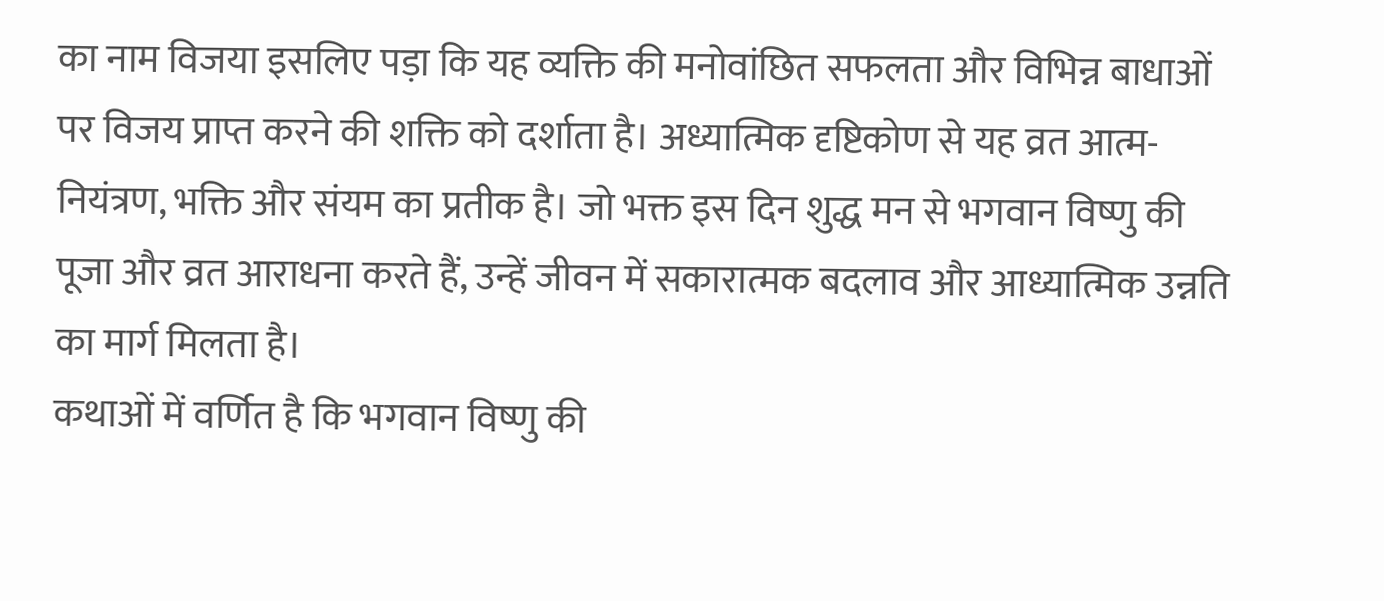का नाम विजया इसलिए पड़ा कि यह व्यक्ति की मनोवांछित सफलता और विभिन्न बाधाओं पर विजय प्राप्त करने की शक्ति को दर्शाता है। अध्यात्मिक दृष्टिकोण से यह व्रत आत्म-नियंत्रण, भक्ति और संयम का प्रतीक है। जो भक्त इस दिन शुद्ध मन से भगवान विष्णु की पूजा और व्रत आराधना करते हैं, उन्हें जीवन में सकारात्मक बदलाव और आध्यात्मिक उन्नति का मार्ग मिलता है।
कथाओं में वर्णित है कि भगवान विष्णु की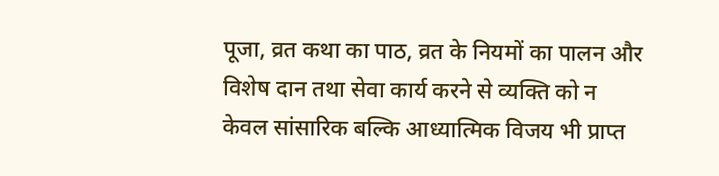पूजा, व्रत कथा का पाठ, व्रत के नियमों का पालन और विशेष दान तथा सेवा कार्य करने से व्यक्ति को न केवल सांसारिक बल्कि आध्यात्मिक विजय भी प्राप्त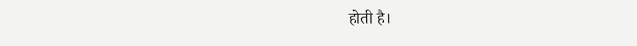होती है।